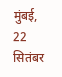मुंबई, 22 सितंबर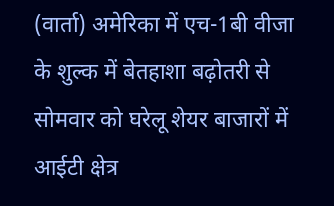(वार्ता) अमेरिका में एच-1बी वीजा के शुल्क में बेतहाशा बढ़ोतरी से सोमवार को घरेलू शेयर बाजारों में आईटी क्षेत्र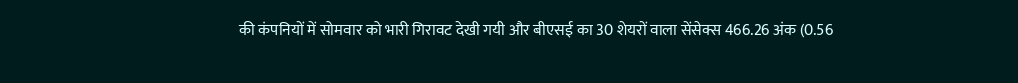की कंपनियों में सोमवार को भारी गिरावट देखी गयी और बीएसई का 30 शेयरों वाला सेंसेक्स 466.26 अंक (0.56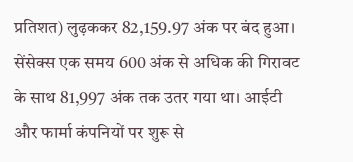प्रतिशत) लुढ़ककर 82,159.97 अंक पर बंद हुआ।
सेंसेक्स एक समय 600 अंक से अधिक की गिरावट के साथ 81,997 अंक तक उतर गया था। आईटी और फार्मा कंपनियों पर शुरू से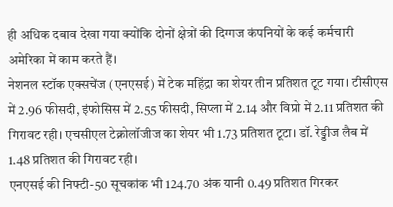ही अधिक दबाव देखा गया क्योंकि दोनों क्षेत्रों की दिग्गज कंपनियों के कई कर्मचारी अमेरिका में काम करते हैं।
नेशनल स्टॉक एक्सचेंज (एनएसई) में टेक महिंद्रा का शेयर तीन प्रतिशत टूट गया। टीसीएस में 2.96 फीसदी, इंफोसिस में 2.55 फीसदी, सिप्ला में 2.14 और विप्रो में 2.11 प्रतिशत की गिरावट रही। एचसीएल टेक्नोलॉजीज का शेयर भी 1.73 प्रतिशत टूटा। डॉ. रेड्डीज लैब में 1.48 प्रतिशत की गिरावट रही।
एनएसई की निफ्टी-50 सूचकांक भी 124.70 अंक यानी 0.49 प्रतिशत गिरकर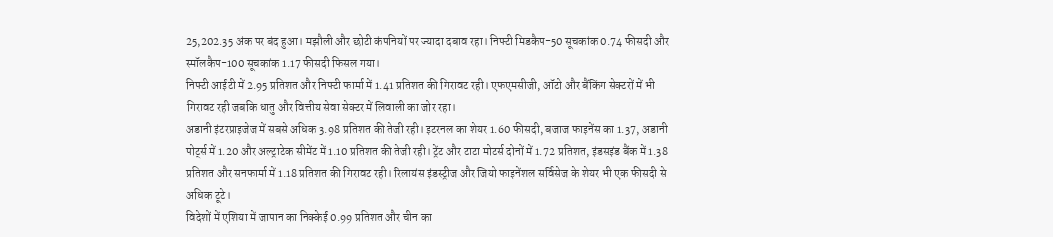25,202.35 अंक पर बंद हुआ। मझौली और छोटी कंपनियों पर ज्यादा दबाव रहा। निफ्टी मिडकैप-50 सूचकांक 0.74 फीसदी और स्मॉलकैप-100 सूचकांक 1.17 फीसदी फिसल गया।
निफ्टी आईटी में 2.95 प्रतिशत और निफ्टी फार्मा में 1.41 प्रतिशत की गिरावट रही। एफएमसीजी, ऑटो और बैंकिंग सेक्टरों में भी गिरावट रही जबकि धातु और वित्तीय सेवा सेक्टर में लिवाली का जोर रहा।
अडानी इंटरप्राइजेज में सबसे अधिक 3.98 प्रतिशत की तेजी रही। इटरनल का शेयर 1.60 फीसदी, बजाज फाइनेंस का 1.37, अडानी पोर्ट्स में 1.20 और अल्ट्राटेक सीमेंट में 1.10 प्रतिशत की तेजी रही। ट्रेंट और टाटा मोटर्स दोनों में 1.72 प्रतिशत, इंडसइंड बैंक में 1.38 प्रतिशत और सनफार्मा में 1.18 प्रतिशत की गिरावट रही। रिलायंस इंडस्ट्रीज और जियो फाइनेंशल सर्विसेज के शेयर भी एक फीसदी से अधिक टूटे।
विदेशों में एशिया में जापान का निक्केई 0.99 प्रतिशत और चीन का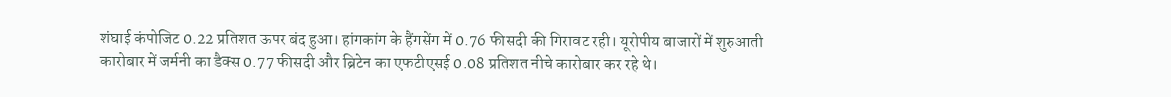शंघाई कंपोजिट 0.22 प्रतिशत ऊपर बंद हुआ। हांगकांग के हैंगसेंग में 0.76 फीसदी की गिरावट रही। यूरोपीय बाजारों में शुरुआती कारोबार में जर्मनी का डैक्स 0.77 फीसदी और ब्रिटेन का एफटीएसई 0.08 प्रतिशत नीचे कारोबार कर रहे थे।